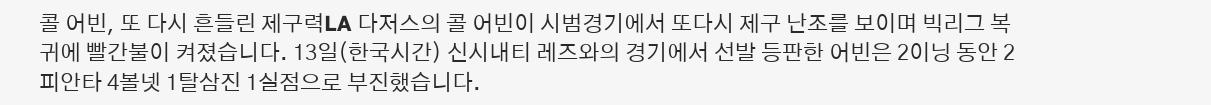콜 어빈, 또 다시 흔들린 제구력LA 다저스의 콜 어빈이 시범경기에서 또다시 제구 난조를 보이며 빅리그 복귀에 빨간불이 켜졌습니다. 13일(한국시간) 신시내티 레즈와의 경기에서 선발 등판한 어빈은 2이닝 동안 2피안타 4볼넷 1탈삼진 1실점으로 부진했습니다.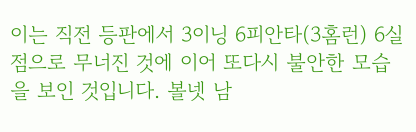이는 직전 등판에서 3이닝 6피안타(3홈런) 6실점으로 무너진 것에 이어 또다시 불안한 모습을 보인 것입니다. 볼넷 남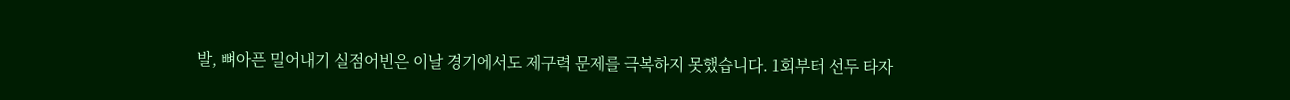발, 뼈아픈 밀어내기 실점어빈은 이날 경기에서도 제구력 문제를 극복하지 못했습니다. 1회부터 선두 타자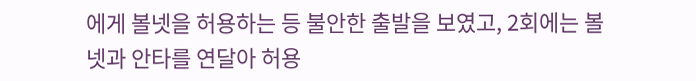에게 볼넷을 허용하는 등 불안한 출발을 보였고, 2회에는 볼넷과 안타를 연달아 허용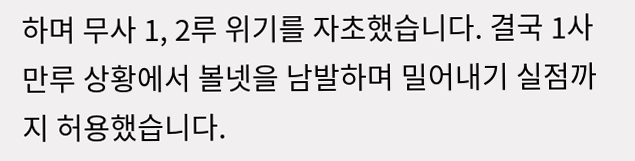하며 무사 1, 2루 위기를 자초했습니다. 결국 1사 만루 상황에서 볼넷을 남발하며 밀어내기 실점까지 허용했습니다.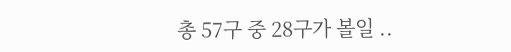총 57구 중 28구가 볼일 ..